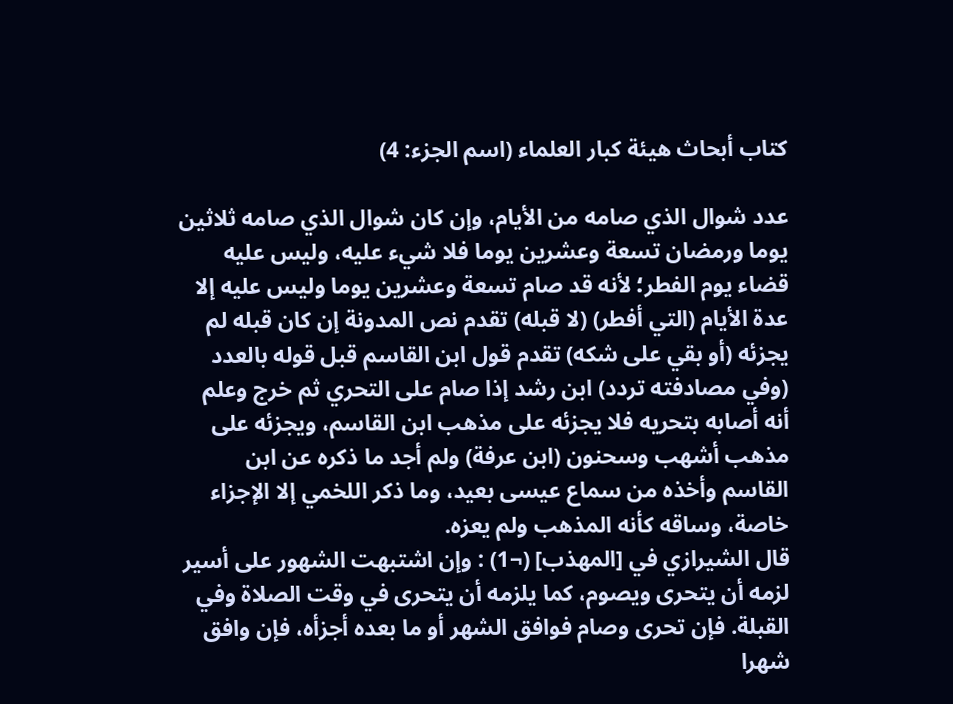كتاب أبحاث هيئة كبار العلماء (اسم الجزء: 4)

عدد شوال الذي صامه من الأيام، وإن كان شوال الذي صامه ثلاثين يوما ورمضان تسعة وعشرين يوما فلا شيء عليه، وليس عليه قضاء يوم الفطر؛ لأنه قد صام تسعة وعشرين يوما وليس عليه إلا عدة الأيام (التي أفطر) (لا قبله) تقدم نص المدونة إن كان قبله لم يجزئه (أو بقي على شكه) تقدم قول ابن القاسم قبل قوله بالعدد (وفي مصادفته تردد) ابن رشد إذا صام على التحري ثم خرج وعلم أنه أصابه بتحريه فلا يجزئه على مذهب ابن القاسم، ويجزئه على مذهب أشهب وسحنون (ابن عرفة) ولم أجد ما ذكره عن ابن القاسم وأخذه من سماع عيسى بعيد، وما ذكر اللخمي إلا الإجزاء خاصة، وساقه كأنه المذهب ولم يعزه.
قال الشيرازي في [المهذب] (¬1) : وإن اشتبهت الشهور على أسير لزمه أن يتحرى ويصوم، كما يلزمه أن يتحرى في وقت الصلاة وفي القبلة. فإن تحرى وصام فوافق الشهر أو ما بعده أجزأه، فإن وافق شهرا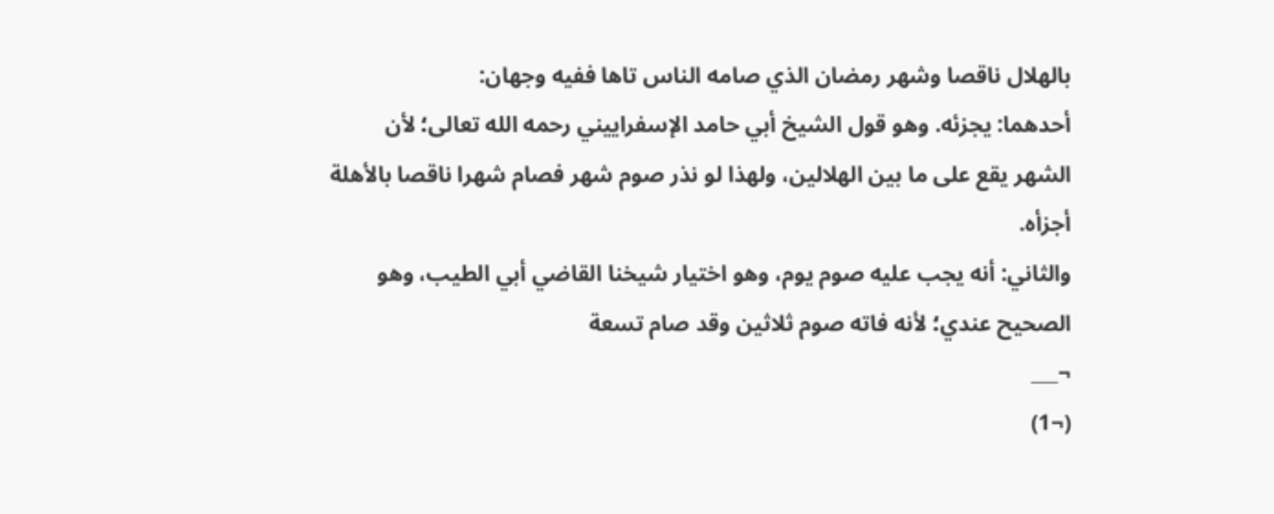بالهلال ناقصا وشهر رمضان الذي صامه الناس تاها ففيه وجهان:
أحدهما: يجزئه. وهو قول الشيخ أبي حامد الإسفراييني رحمه الله تعالى؛ لأن الشهر يقع على ما بين الهلالين، ولهذا لو نذر صوم شهر فصام شهرا ناقصا بالأهلة أجزأه.
والثاني: أنه يجب عليه صوم يوم، وهو اختيار شيخنا القاضي أبي الطيب، وهو الصحيح عندي؛ لأنه فاته صوم ثلاثين وقد صام تسعة
¬___
(¬1)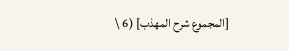[المجموع شرح المهذب] (6 \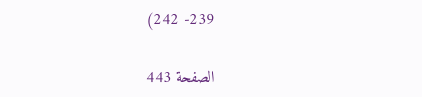239- 242)

الصفحة 443